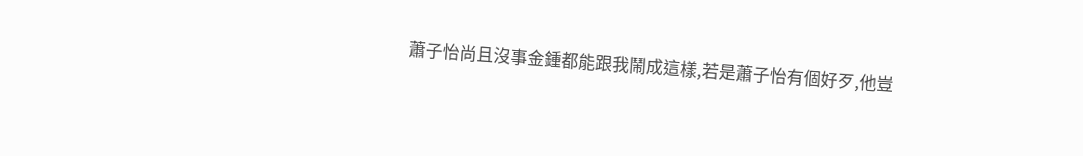蕭子怡尚且沒事金鍾都能跟我鬧成這樣,若是蕭子怡有個好歹,他豈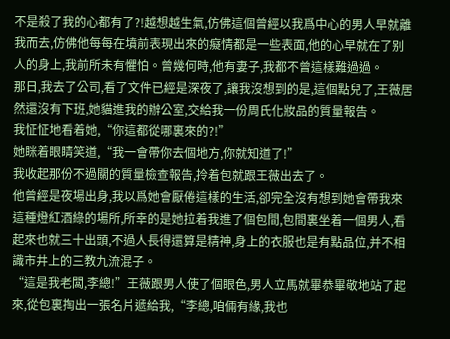不是殺了我的心都有了?!越想越生氣,仿佛這個曾經以我爲中心的男人早就離我而去,仿佛他每每在墳前表現出來的癡情都是一些表面,他的心早就在了别人的身上,我前所未有懼怕。曾幾何時,他有妻子,我都不曾這樣難過過。
那日,我去了公司,看了文件已經是深夜了,讓我沒想到的是,這個點兒了,王薇居然還沒有下班,她貓進我的辦公室,交給我一份周氏化妝品的質量報告。
我怔怔地看着她,“你這都從哪裏來的?!”
她眯着眼睛笑道,“我一會帶你去個地方,你就知道了!”
我收起那份不過關的質量檢查報告,拎着包就跟王薇出去了。
他曾經是夜場出身,我以爲她會厭倦這樣的生活,卻完全沒有想到她會帶我來這種燈紅酒綠的場所,所幸的是她拉着我進了個包間,包間裏坐着一個男人,看起來也就三十出頭,不過人長得還算是精神,身上的衣服也是有點品位,并不相識市井上的三教九流混子。
“這是我老闆,李總!”王薇跟男人使了個眼色,男人立馬就畢恭畢敬地站了起來,從包裏掏出一張名片遞給我,“李總,咱倆有緣,我也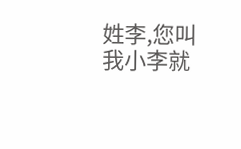姓李,您叫我小李就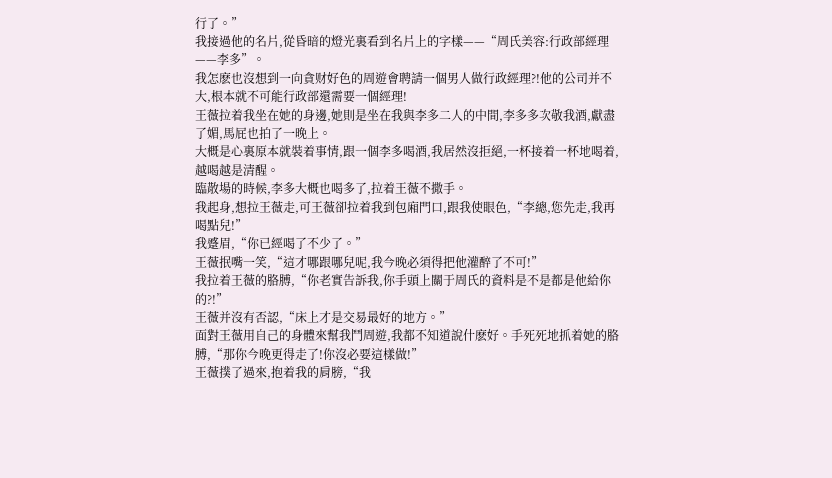行了。”
我接過他的名片,從昏暗的燈光裏看到名片上的字樣——“周氏美容:行政部經理——李多”。
我怎麽也沒想到一向貪财好色的周遊會聘請一個男人做行政經理?!他的公司并不大,根本就不可能行政部還需要一個經理!
王薇拉着我坐在她的身邊,她則是坐在我與李多二人的中間,李多多次敬我酒,獻盡了媚,馬屁也拍了一晚上。
大概是心裏原本就裝着事情,跟一個李多喝酒,我居然沒拒絕,一杯接着一杯地喝着,越喝越是清醒。
臨散場的時候,李多大概也喝多了,拉着王薇不撒手。
我起身,想拉王薇走,可王薇卻拉着我到包廂門口,跟我使眼色,“李總,您先走,我再喝點兒!”
我蹙眉,“你已經喝了不少了。”
王薇抿嘴一笑,“這才哪跟哪兒呢,我今晚必須得把他灌醉了不可!”
我拉着王薇的胳膊,“你老實告訴我,你手頭上關于周氏的資料是不是都是他給你的?!”
王薇并沒有否認,“床上才是交易最好的地方。”
面對王薇用自己的身體來幫我鬥周遊,我都不知道說什麽好。手死死地抓着她的胳膊,“那你今晚更得走了!你沒必要這樣做!”
王薇撲了過來,抱着我的肩膀,“我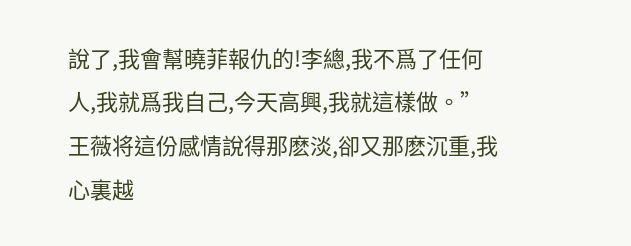說了,我會幫曉菲報仇的!李總,我不爲了任何人,我就爲我自己,今天高興,我就這樣做。”
王薇将這份感情說得那麽淡,卻又那麽沉重,我心裏越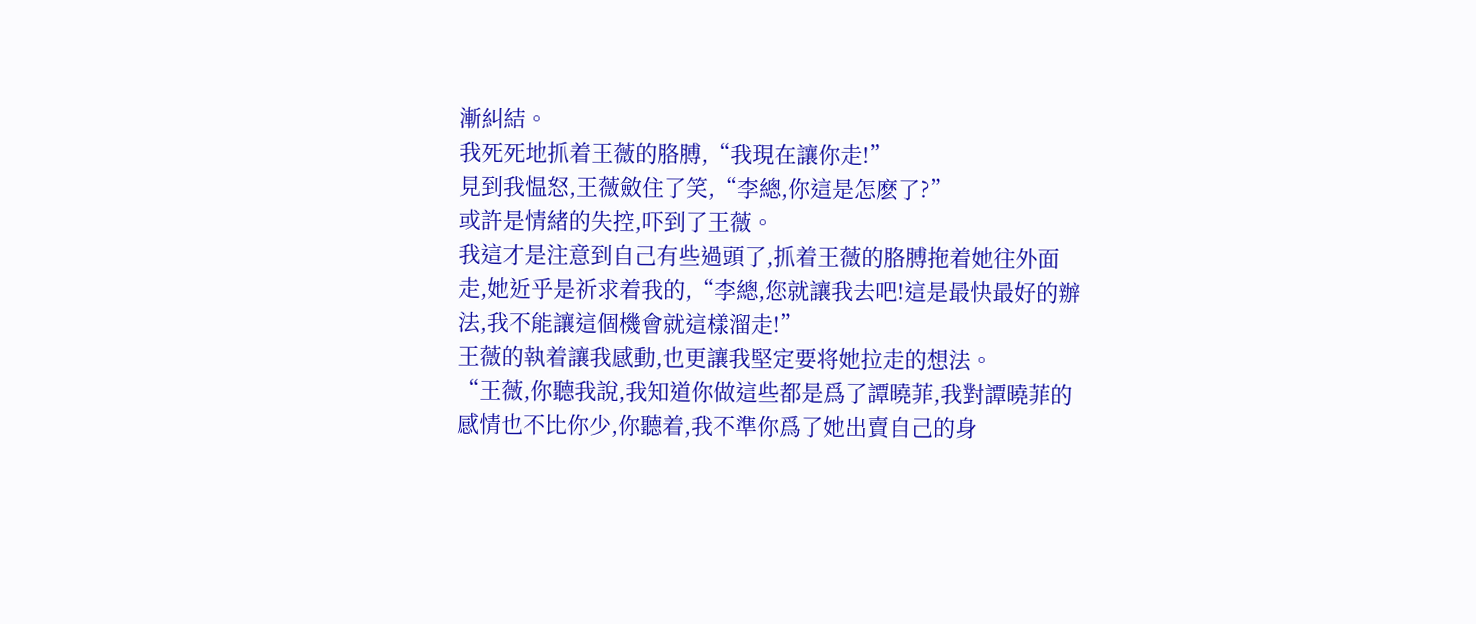漸糾結。
我死死地抓着王薇的胳膊,“我現在讓你走!”
見到我愠怒,王薇斂住了笑,“李總,你這是怎麽了?”
或許是情緒的失控,吓到了王薇。
我這才是注意到自己有些過頭了,抓着王薇的胳膊拖着她往外面走,她近乎是祈求着我的,“李總,您就讓我去吧!這是最快最好的辦法,我不能讓這個機會就這樣溜走!”
王薇的執着讓我感動,也更讓我堅定要将她拉走的想法。
“王薇,你聽我說,我知道你做這些都是爲了譚曉菲,我對譚曉菲的感情也不比你少,你聽着,我不準你爲了她出賣自己的身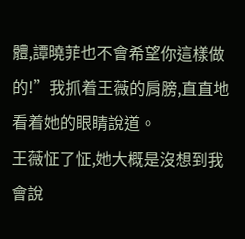體,譚曉菲也不會希望你這樣做的!”我抓着王薇的肩膀,直直地看着她的眼睛說道。
王薇怔了怔,她大概是沒想到我會說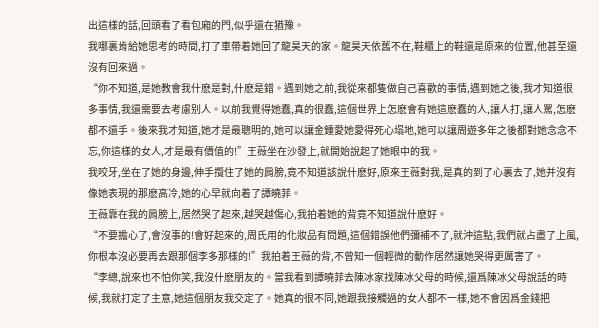出這樣的話,回頭看了看包廂的門,似乎還在猶豫。
我哪裏肯給她思考的時間,打了車帶着她回了龍昊天的家。龍昊天依舊不在,鞋櫃上的鞋還是原來的位置,他甚至還沒有回來過。
“你不知道,是她教會我什麽是對,什麽是錯。遇到她之前,我從來都隻做自己喜歡的事情,遇到她之後,我才知道很多事情,我還需要去考慮别人。以前我覺得她蠢,真的很蠢,這個世界上怎麽會有她這麽蠢的人,讓人打,讓人罵,怎麽都不還手。後來我才知道,她才是最聰明的,她可以讓金鍾愛她愛得死心塌地,她可以讓周遊多年之後都對她念念不忘,你這樣的女人,才是最有價值的!”王薇坐在沙發上,就開始說起了她眼中的我。
我咬牙,坐在了她的身邊,伸手攬住了她的肩膀,竟不知道該說什麽好,原來王薇對我,是真的到了心裏去了,她并沒有像她表現的那麽高冷,她的心早就向着了譚曉菲。
王薇靠在我的肩膀上,居然哭了起來,越哭越傷心,我拍着她的背竟不知道說什麽好。
“不要擔心了,會沒事的!會好起來的,周氏用的化妝品有問題,這個錯誤他們彌補不了,就沖這點,我們就占盡了上風,你根本沒必要再去跟那個李多那樣的!”我拍着王薇的背,不曾知一個輕微的動作居然讓她哭得更厲害了。
“李總,說來也不怕你笑,我沒什麽朋友的。當我看到譚曉菲去陳冰家找陳冰父母的時候,還爲陳冰父母說話的時候,我就打定了主意,她這個朋友我交定了。她真的很不同,她跟我接觸過的女人都不一樣,她不會因爲金錢把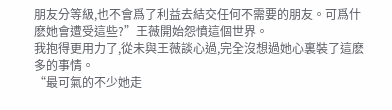朋友分等級,也不會爲了利益去結交任何不需要的朋友。可爲什麽她會遭受這些?”王薇開始怨憤這個世界。
我抱得更用力了,從未與王薇談心過,完全沒想過她心裏裝了這麽多的事情。
“最可氣的不少她走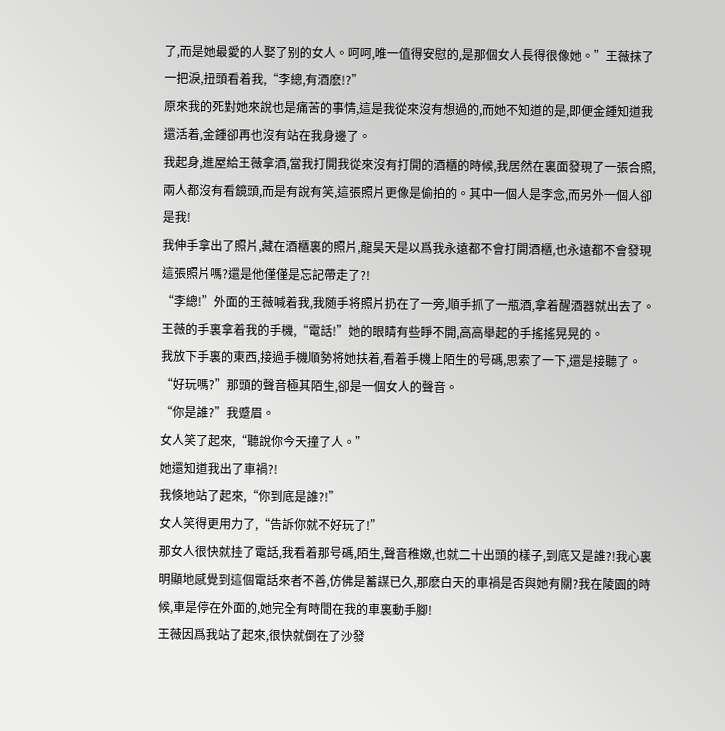了,而是她最愛的人娶了别的女人。呵呵,唯一值得安慰的,是那個女人長得很像她。”王薇抹了一把淚,扭頭看着我,“李總,有酒麽!?”
原來我的死對她來說也是痛苦的事情,這是我從來沒有想過的,而她不知道的是,即便金鍾知道我還活着,金鍾卻再也沒有站在我身邊了。
我起身,進屋給王薇拿酒,當我打開我從來沒有打開的酒櫃的時候,我居然在裏面發現了一張合照,兩人都沒有看鏡頭,而是有說有笑,這張照片更像是偷拍的。其中一個人是李念,而另外一個人卻是我!
我伸手拿出了照片,藏在酒櫃裏的照片,龍昊天是以爲我永遠都不會打開酒櫃,也永遠都不會發現這張照片嗎?還是他僅僅是忘記帶走了?!
“李總!”外面的王薇喊着我,我随手将照片扔在了一旁,順手抓了一瓶酒,拿着醒酒器就出去了。
王薇的手裏拿着我的手機,“電話!”她的眼睛有些睜不開,高高舉起的手搖搖晃晃的。
我放下手裏的東西,接過手機順勢将她扶着,看着手機上陌生的号碼,思索了一下,還是接聽了。
“好玩嗎?”那頭的聲音極其陌生,卻是一個女人的聲音。
“你是誰?”我蹙眉。
女人笑了起來,“聽說你今天撞了人。”
她還知道我出了車禍?!
我倏地站了起來,“你到底是誰?!”
女人笑得更用力了,“告訴你就不好玩了!”
那女人很快就挂了電話,我看着那号碼,陌生,聲音稚嫩,也就二十出頭的樣子,到底又是誰?!我心裏明顯地感覺到這個電話來者不善,仿佛是蓄謀已久,那麽白天的車禍是否與她有關?我在陵園的時候,車是停在外面的,她完全有時間在我的車裏動手腳!
王薇因爲我站了起來,很快就倒在了沙發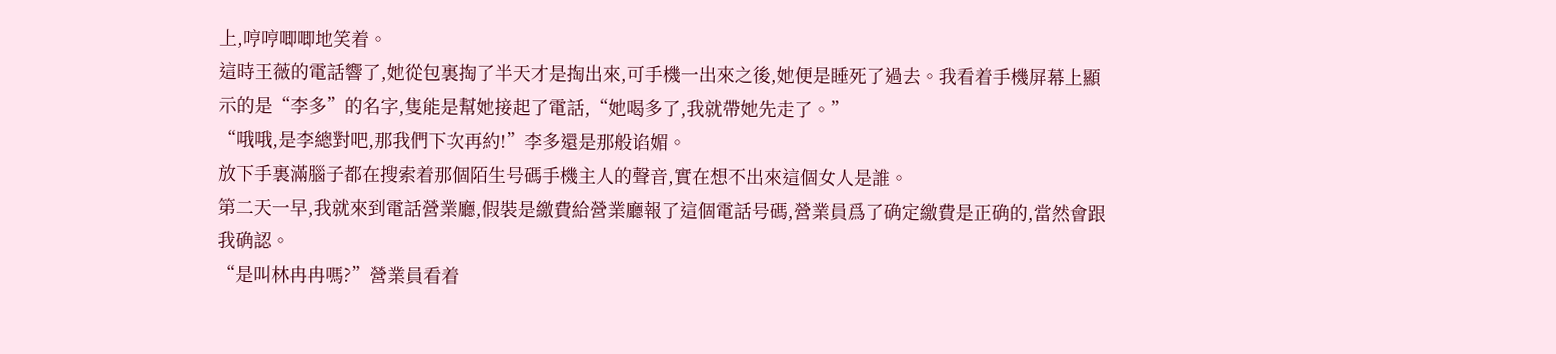上,哼哼唧唧地笑着。
這時王薇的電話響了,她從包裏掏了半天才是掏出來,可手機一出來之後,她便是睡死了過去。我看着手機屏幕上顯示的是“李多”的名字,隻能是幫她接起了電話,“她喝多了,我就帶她先走了。”
“哦哦,是李總對吧,那我們下次再約!”李多還是那般谄媚。
放下手裏滿腦子都在搜索着那個陌生号碼手機主人的聲音,實在想不出來這個女人是誰。
第二天一早,我就來到電話營業廳,假裝是繳費給營業廳報了這個電話号碼,營業員爲了确定繳費是正确的,當然會跟我确認。
“是叫林冉冉嗎?”營業員看着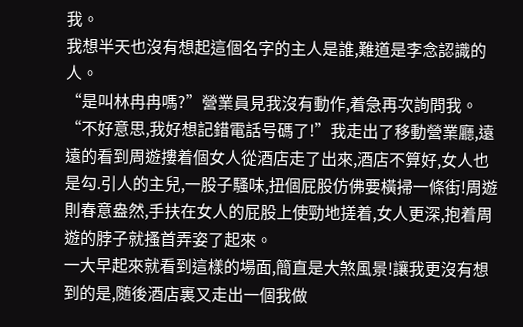我。
我想半天也沒有想起這個名字的主人是誰,難道是李念認識的人。
“是叫林冉冉嗎?”營業員見我沒有動作,着急再次詢問我。
“不好意思,我好想記錯電話号碼了!”我走出了移動營業廳,遠遠的看到周遊摟着個女人從酒店走了出來,酒店不算好,女人也是勾.引人的主兒,一股子騷味,扭個屁股仿佛要橫掃一條街!周遊則春意盎然,手扶在女人的屁股上使勁地搓着,女人更深,抱着周遊的脖子就搔首弄姿了起來。
一大早起來就看到這樣的場面,簡直是大煞風景!讓我更沒有想到的是,随後酒店裏又走出一個我做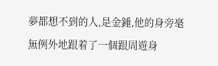夢都想不到的人,是金鍾,他的身旁毫無例外地跟着了一個跟周遊身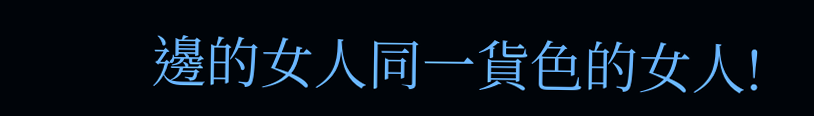邊的女人同一貨色的女人!